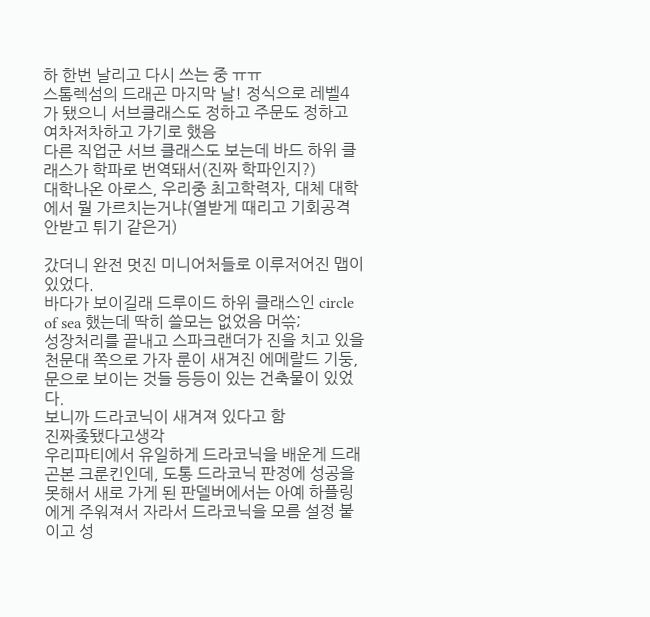하 한번 날리고 다시 쓰는 중 ㅠㅠ
스톰렉섬의 드래곤 마지막 날! 정식으로 레벨4가 됐으니 서브클래스도 정하고 주문도 정하고 여차저차하고 가기로 했음
다른 직업군 서브 클래스도 보는데 바드 하위 클래스가 학파로 번역돼서(진짜 학파인지?)
대학나온 아로스, 우리중 최고학력자, 대체 대학에서 뭘 가르치는거냐(열받게 때리고 기회공격 안받고 튀기 같은거)

갔더니 완전 멋진 미니어처들로 이루저어진 맵이 있었다.
바다가 보이길래 드루이드 하위 클래스인 circle of sea 했는데 딱히 쓸모는 없었음 머쓲;
성장처리를 끝내고 스파크랜더가 진을 치고 있을 천문대 쪽으로 가자 룬이 새겨진 에메랄드 기둥, 문으로 보이는 것들 등등이 있는 건축물이 있었다.
보니까 드라코닉이 새겨져 있다고 함
진짜좆됐다고생각
우리파티에서 유일하게 드라코닉을 배운게 드래곤본 크룬킨인데, 도통 드라코닉 판정에 성공을 못해서 새로 가게 된 판델버에서는 아예 하플링에게 주워져서 자라서 드라코닉을 모름 설정 붙이고 성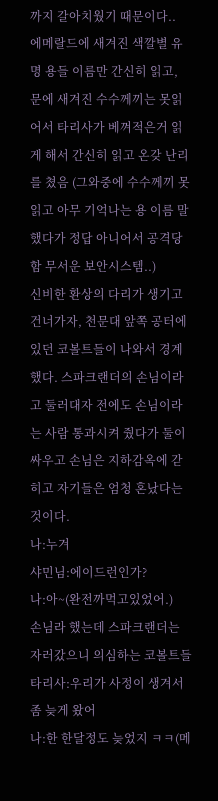까지 갈아치웠기 때문이다..
에메랄드에 새겨진 색깔별 유명 용들 이름만 간신히 읽고, 문에 새겨진 수수께끼는 못읽어서 타리사가 베껴적은거 읽게 해서 간신히 읽고 온갖 난리를 쳤음 (그와중에 수수께끼 못읽고 아무 기억나는 용 이름 말했다가 정답 아니어서 공격당함 무서운 보안시스템..)
신비한 환상의 다리가 생기고 건너가자, 천문대 앞쪽 공터에 있던 코볼트들이 나와서 경계했다. 스파크랜더의 손님이라고 둘러대자 전에도 손님이라는 사람 통과시켜 줬다가 둘이 싸우고 손님은 지하감옥에 갇히고 자기들은 엄청 혼났다는 것이다.
나:누겨
샤민님:에이드런인가?
나:아~(완전까먹고있었어.)
손님라 했는데 스파크랜더는 자러갔으니 의심하는 코볼트들
타리사:우리가 사정이 생겨서 좀 늦게 왔어
나:한 한달정도 늦었지 ㅋㅋ(메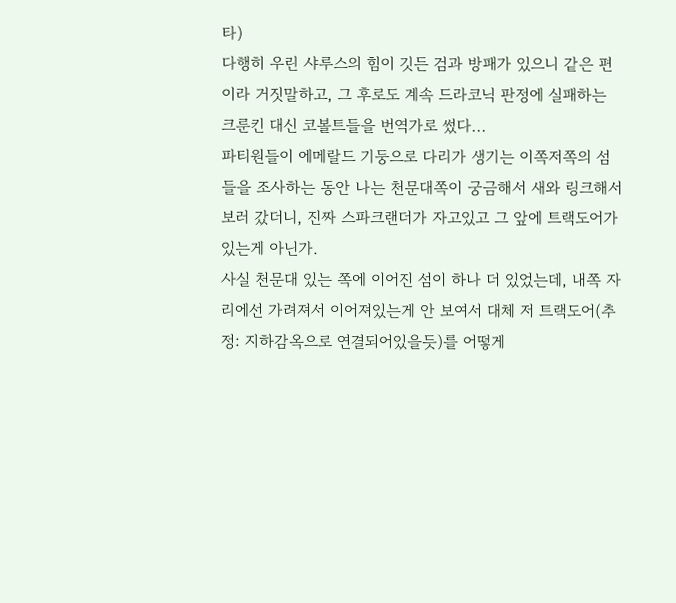타)
다행히 우린 샤루스의 힘이 깃든 검과 방패가 있으니 같은 편이라 거짓말하고, 그 후로도 계속 드라코닉 판정에 실패하는 크룬킨 대신 코볼트들을 번역가로 썼다...
파티원들이 에메랄드 기둥으로 다리가 생기는 이쪽저쪽의 섬들을 조사하는 동안 나는 천문대쪽이 궁금해서 새와 링크해서 보러 갔더니, 진짜 스파크랜더가 자고있고 그 앞에 트랙도어가 있는게 아닌가.
사실 천문대 있는 쪽에 이어진 섬이 하나 더 있었는데, 내쪽 자리에선 가려져서 이어져있는게 안 보여서 대체 저 트랙도어(추정: 지하감옥으로 연결되어있을듯)를 어떻게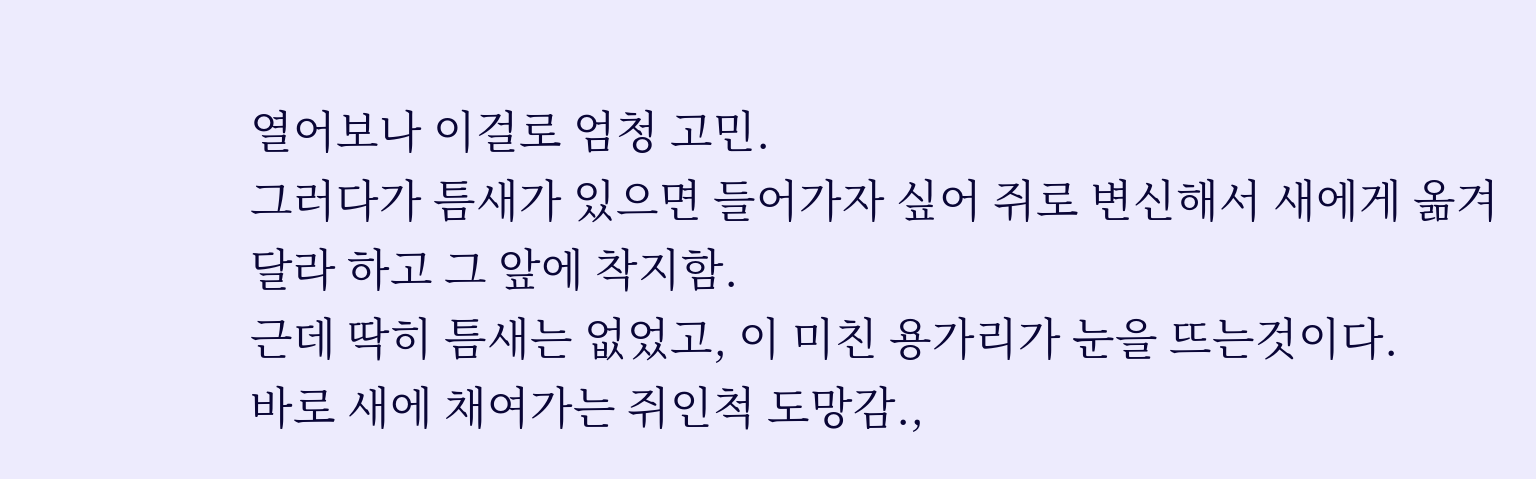열어보나 이걸로 엄청 고민.
그러다가 틈새가 있으면 들어가자 싶어 쥐로 변신해서 새에게 옮겨달라 하고 그 앞에 착지함.
근데 딱히 틈새는 없었고, 이 미친 용가리가 눈을 뜨는것이다.
바로 새에 채여가는 쥐인척 도망감.,